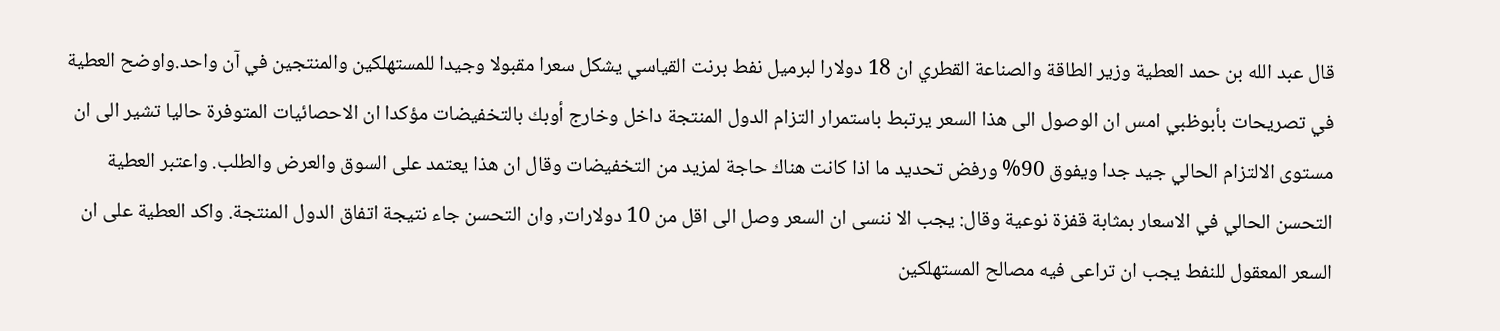قال عبد الله بن حمد العطية وزير الطاقة والصناعة القطري ان 18 دولارا لبرميل نفط برنت القياسي يشكل سعرا مقبولا وجيدا للمستهلكين والمنتجين في آن واحد.واوضح العطية في تصريحات بأبوظبي امس ان الوصول الى هذا السعر يرتبط باستمرار التزام الدول المنتجة داخل وخارج أوبك بالتخفيضات مؤكدا ان الاحصائيات المتوفرة حاليا تشير الى ان مستوى الالتزام الحالي جيد جدا ويفوق 90% ورفض تحديد ما اذا كانت هناك حاجة لمزيد من التخفيضات وقال ان هذا يعتمد على السوق والعرض والطلب. واعتبر العطية التحسن الحالي في الاسعار بمثابة قفزة نوعية وقال: يجب الا ننسى ان السعر وصل الى اقل من 10 دولارات, وان التحسن جاء نتيجة اتفاق الدول المنتجة. واكد العطية على ان السعر المعقول للنفط يجب ان تراعى فيه مصالح المستهلكين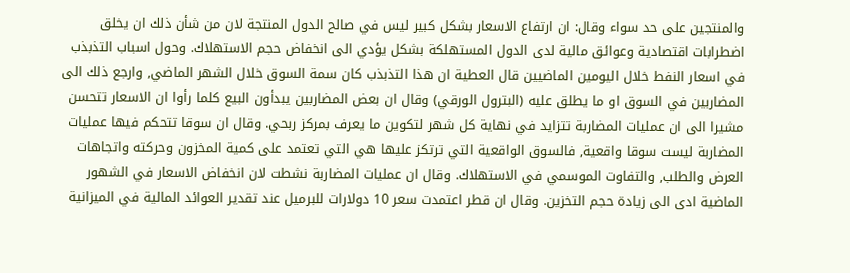والمنتجين على حد سواء وقال: ان ارتفاع الاسعار بشكل كبير ليس في صالح الدول المنتجة لان من شأن ذلك ان يخلق اضطرابات اقتصادية وعوائق مالية لدى الدول المستهلكة بشكل يؤدي الى انخفاض حجم الاستهلاك. وحول اسباب التذبذب في اسعار النفط خلال اليومين الماضيين قال العطية ان هذا التذبذب كان سمة السوق خلال الشهر الماضي, وارجع ذلك الى المضاربين في السوق او ما يطلق عليه (البترول الورقي) وقال ان بعض المضاربين يبدأون البيع كلما رأوا ان الاسعار تتحسن مشيرا الى ان عمليات المضاربة تتزايد في نهاية كل شهر لتكوين ما يعرف بمركز ربحي. وقال ان سوقا تتحكم فيها عمليات المضاربة ليست سوقا واقعية, فالسوق الواقعية التي ترتكز عليها هي التي تعتمد على كمية المخزون وحركته واتجاهات العرض والطلب, والتفاوت الموسمي في الاستهلاك. وقال ان عمليات المضاربة نشطت لان انخفاض الاسعار في الشهور الماضية ادى الى زيادة حجم التخزين. وقال ان قطر اعتمدت سعر 10 دولارات للبرميل عند تقدير العوائد المالية في الميزانية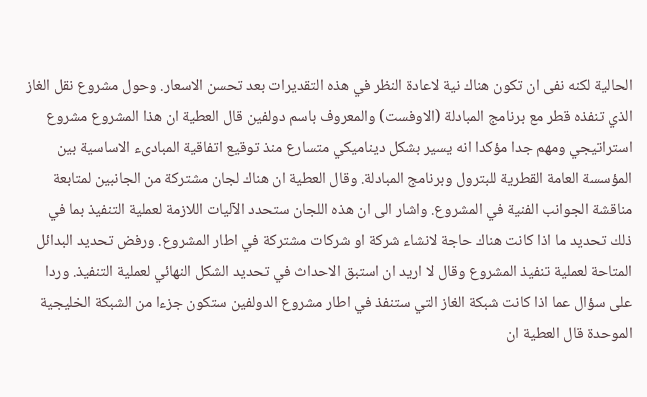الحالية لكنه نفى ان تكون هناك نية لاعادة النظر في هذه التقديرات بعد تحسن الاسعار. وحول مشروع نقل الغاز الذي تنفذه قطر مع برنامج المبادلة (الاوفست) والمعروف باسم دولفين قال العطية ان هذا المشروع مشروع استراتيجي ومهم جدا مؤكدا انه يسير بشكل ديناميكي متسارع منذ توقيع اتفاقية المبادىء الاساسية بين المؤسسة العامة القطرية للبترول وبرنامج المبادلة. وقال العطية ان هناك لجان مشتركة من الجانبين لمتابعة مناقشة الجوانب الفنية في المشروع. واشار الى ان هذه اللجان ستحدد الآليات اللازمة لعملية التنفيذ بما في ذلك تحديد ما اذا كانت هناك حاجة لانشاء شركة او شركات مشتركة في اطار المشروع. ورفض تحديد البدائل المتاحة لعملية تنفيذ المشروع وقال لا اريد ان استبق الاحداث في تحديد الشكل النهائي لعملية التنفيذ. وردا على سؤال عما اذا كانت شبكة الغاز التي ستنفذ في اطار مشروع الدولفين ستكون جزءا من الشبكة الخليجية الموحدة قال العطية ان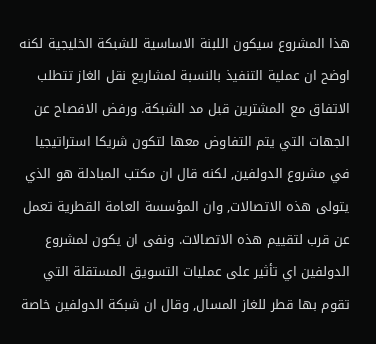هذا المشروع سيكون اللبنة الاساسية للشبكة الخليجية لكنه اوضح ان عملية التنفيذ بالنسبة لمشاريع نقل الغاز تتطلب الاتفاق مع المشترين قبل مد الشبكة. ورفض الافصاح عن الجهات التي يتم التفاوض معها لتكون شريكا استراتيجيا في مشروع الدولفين, لكنه قال ان مكتب المبادلة هو الذي يتولى هذه الاتصالات, وان المؤسسة العامة القطرية تعمل عن قرب لتقييم هذه الاتصالات. ونفى ان يكون لمشروع الدولفين اي تأثير على عمليات التسويق المستقلة التي تقوم بها قطر للغاز المسال, وقال ان شبكة الدولفين خاصة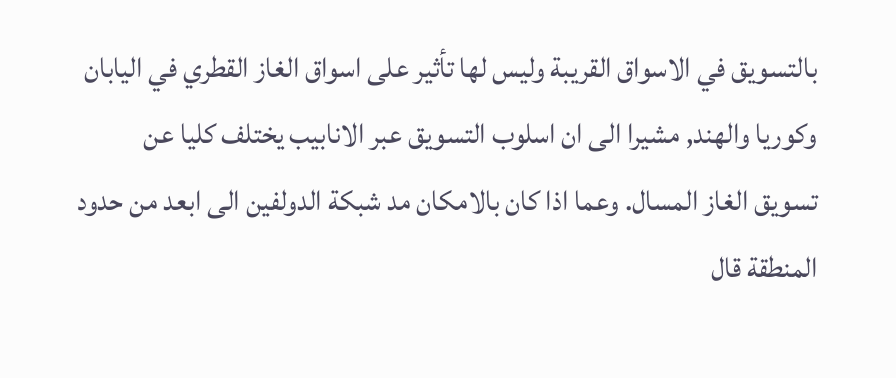بالتسويق في الاسواق القريبة وليس لها تأثير على اسواق الغاز القطري في اليابان وكوريا والهند, مشيرا الى ان اسلوب التسويق عبر الانابيب يختلف كليا عن تسويق الغاز المسال. وعما اذا كان بالامكان مد شبكة الدولفين الى ابعد من حدود المنطقة قال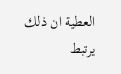العطية ان ذلك يرتبط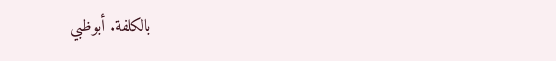بالكلفة. أبوظبي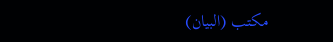مكتب (البيان)